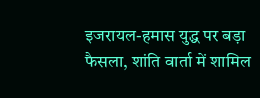इजरायल-हमास युद्ध पर बड़ा फैसला, शांति वार्ता में शामिल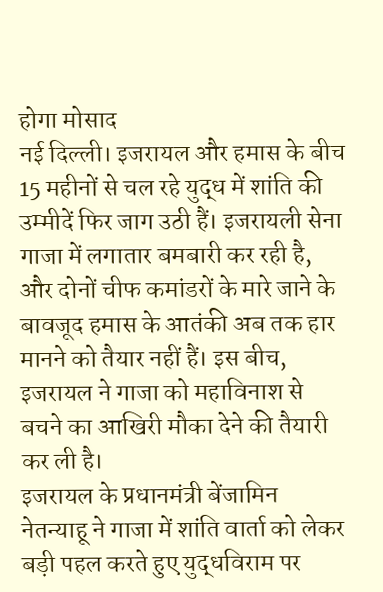होगा मोसाद
नई दिल्ली। इजरायल और हमास के बीच 15 महीनों से चल रहे युद्ध में शांति की उम्मीदें फिर जाग उठी हैं। इजरायली सेना गाजा में लगातार बमबारी कर रही है, और दोनों चीफ कमांडरों के मारे जाने के बावजूद हमास के आतंकी अब तक हार मानने को तैयार नहीं हैं। इस बीच, इजरायल ने गाजा को महाविनाश से बचने का आखिरी मौका देने की तैयारी कर ली है।
इजरायल के प्रधानमंत्री बेंजामिन नेतन्याहू ने गाजा में शांति वार्ता को लेकर बड़ी पहल करते हुए युद्धविराम पर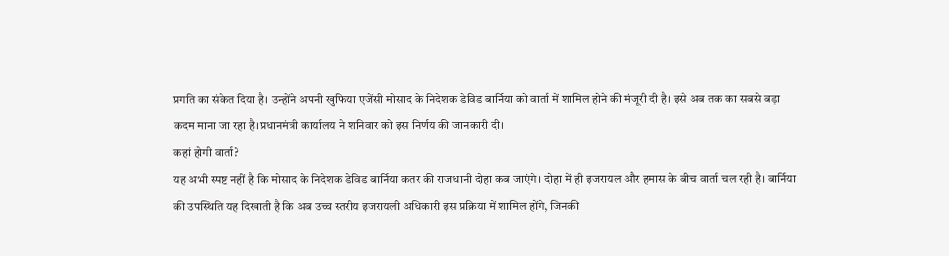प्रगति का संकेत दिया है। उन्होंने अपनी खुफिया एजेंसी मोसाद के निदेशक डेविड बार्निया को वार्ता में शामिल होने की मंजूरी दी है। इसे अब तक का सबसे बड़ा कदम माना जा रहा है।प्रधानमंत्री कार्यालय ने शनिवार को इस निर्णय की जानकारी दी।
कहां होगी वार्ता?
यह अभी स्पष्ट नहीं है कि मोसाद के निदेशक डेविड बार्निया कतर की राजधानी दोहा कब जाएंगे। दोहा में ही इजरायल और हमास के बीच वार्ता चल रही है। बार्निया की उपस्थिति यह दिखाती है कि अब उच्च स्तरीय इजरायली अधिकारी इस प्रक्रिया में शामिल होंगे, जिनकी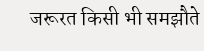जरूरत किसी भी समझौते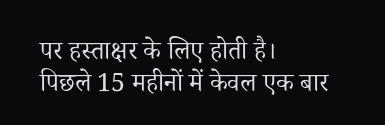पर हस्ताक्षर के लिए होती है।
पिछले 15 महीनों में केवल एक बार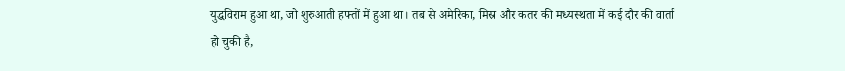युद्धविराम हुआ था, जो शुरुआती हफ्तों में हुआ था। तब से अमेरिका, मिस्र और कतर की मध्यस्थता में कई दौर की वार्ता हो चुकी है,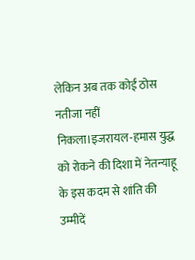लेकिन अब तक कोई ठोस नतीजा नहीं निकला।इजरायल-हमास युद्ध को रोकने की दिशा में नेतन्याहू के इस कदम से शांति की उम्मीदें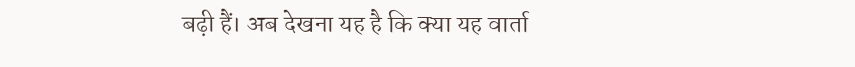बढ़ी हैं। अब देखना यह है कि क्या यह वार्ता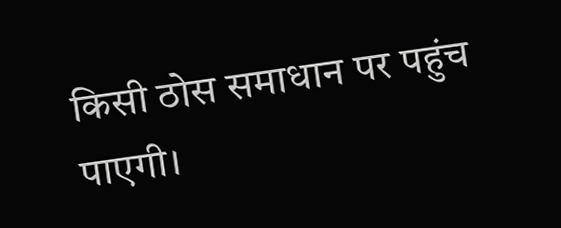किसी ठोस समाधान पर पहुंच पाएगी।